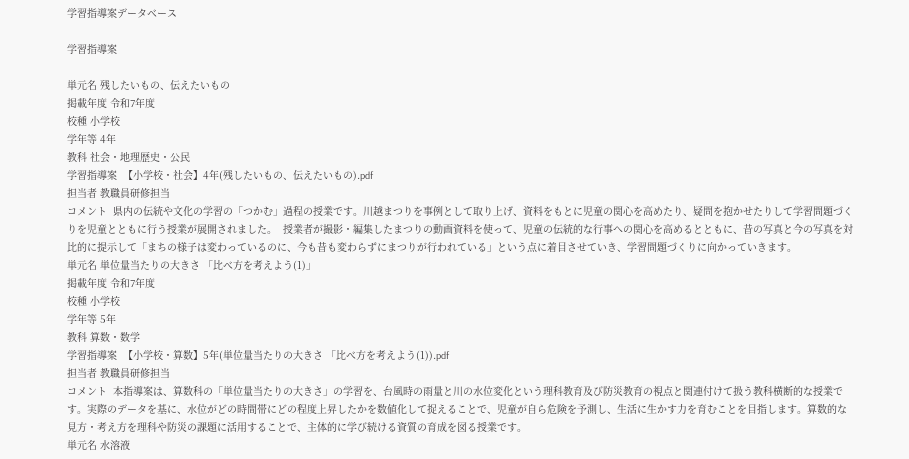学習指導案データベース

学習指導案

単元名 残したいもの、伝えたいもの
掲載年度 令和7年度
校種 小学校
学年等 4年
教科 社会・地理歴史・公民
学習指導案  【小学校・社会】4年(残したいもの、伝えたいもの).pdf
担当者 教職員研修担当
コメント  県内の伝統や文化の学習の「つかむ」過程の授業です。川越まつりを事例として取り上げ、資料をもとに児童の関心を高めたり、疑問を抱かせたりして学習問題づくりを児童とともに行う授業が展開されました。  授業者が撮影・編集したまつりの動画資料を使って、児童の伝統的な行事への関心を高めるとともに、昔の写真と今の写真を対比的に提示して「まちの様子は変わっているのに、今も昔も変わらずにまつりが行われている」という点に着目させていき、学習問題づくりに向かっていきます。
単元名 単位量当たりの大きさ 「比べ方を考えよう(1)」
掲載年度 令和7年度
校種 小学校
学年等 5年
教科 算数・数学
学習指導案  【小学校・算数】5年(単位量当たりの大きさ 「比べ方を考えよう(1)).pdf
担当者 教職員研修担当
コメント  本指導案は、算数科の「単位量当たりの大きさ」の学習を、台風時の雨量と川の水位変化という理科教育及び防災教育の視点と関連付けて扱う教科横断的な授業です。実際のデータを基に、水位がどの時間帯にどの程度上昇したかを数値化して捉えることで、児童が自ら危険を予測し、生活に生かす力を育むことを目指します。算数的な見方・考え方を理科や防災の課題に活用することで、主体的に学び続ける資質の育成を図る授業です。
単元名 水溶液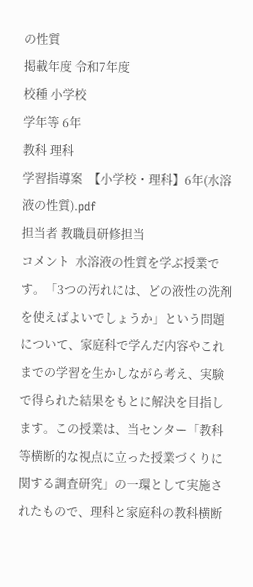の性質
掲載年度 令和7年度
校種 小学校
学年等 6年
教科 理科
学習指導案  【小学校・理科】6年(水溶液の性質).pdf
担当者 教職員研修担当
コメント  水溶液の性質を学ぶ授業です。「3つの汚れには、どの液性の洗剤を使えばよいでしょうか」という問題について、家庭科で学んだ内容やこれまでの学習を生かしながら考え、実験で得られた結果をもとに解決を目指します。この授業は、当センター「教科等横断的な視点に立った授業づくりに関する調査研究」の一環として実施されたもので、理科と家庭科の教科横断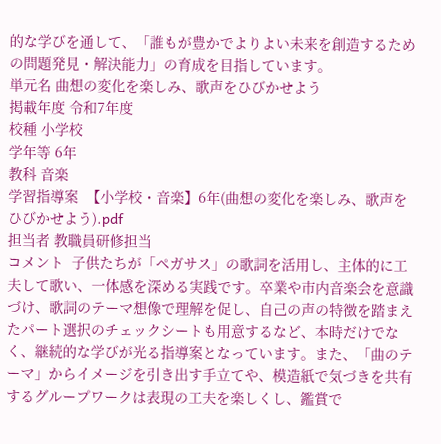的な学びを通して、「誰もが豊かでよりよい未来を創造するための問題発見・解決能力」の育成を目指しています。
単元名 曲想の変化を楽しみ、歌声をひびかせよう
掲載年度 令和7年度
校種 小学校
学年等 6年
教科 音楽
学習指導案  【小学校・音楽】6年(曲想の変化を楽しみ、歌声をひびかせよう).pdf
担当者 教職員研修担当
コメント  子供たちが「ペガサス」の歌詞を活用し、主体的に工夫して歌い、一体感を深める実践です。卒業や市内音楽会を意識づけ、歌詞のテーマ想像で理解を促し、自己の声の特徴を踏まえたパート選択のチェックシートも用意するなど、本時だけでなく、継続的な学びが光る指導案となっています。また、「曲のテーマ」からイメージを引き出す手立てや、模造紙で気づきを共有するグループワークは表現の工夫を楽しくし、鑑賞で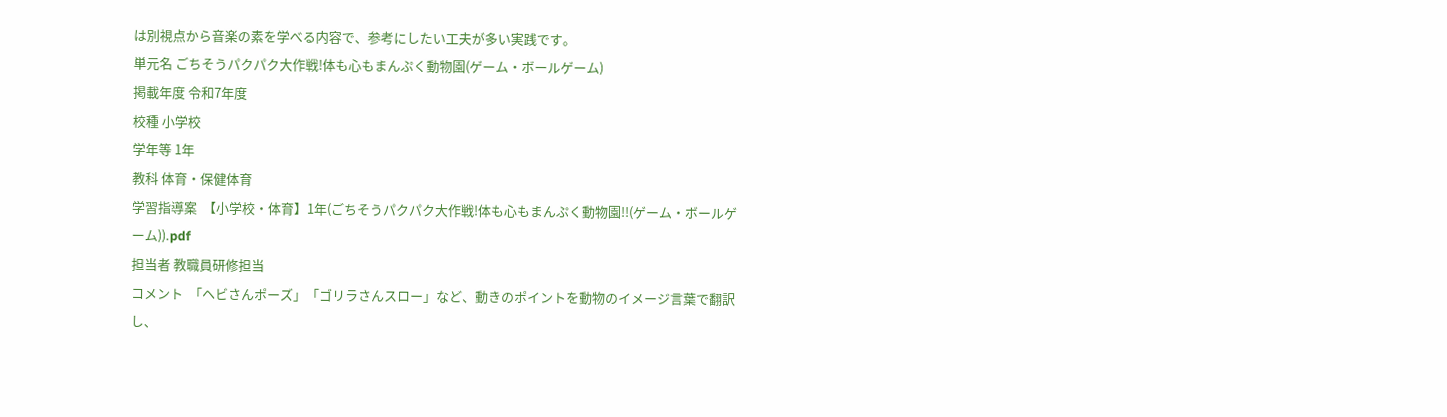は別視点から音楽の素を学べる内容で、参考にしたい工夫が多い実践です。
単元名 ごちそうパクパク大作戦!体も心もまんぷく動物園(ゲーム・ボールゲーム)
掲載年度 令和7年度
校種 小学校
学年等 1年
教科 体育・保健体育
学習指導案  【小学校・体育】1年(ごちそうパクパク大作戦!体も心もまんぷく動物園!!(ゲーム・ボールゲーム)).pdf
担当者 教職員研修担当
コメント  「ヘビさんポーズ」「ゴリラさんスロー」など、動きのポイントを動物のイメージ言葉で翻訳し、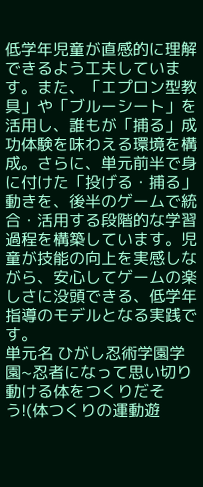低学年児童が直感的に理解できるよう工夫しています。また、「エプロン型教具」や「ブルーシート」を活用し、誰もが「捕る」成功体験を味わえる環境を構成。さらに、単元前半で身に付けた「投げる・捕る」動きを、後半のゲームで統合・活用する段階的な学習過程を構築しています。児童が技能の向上を実感しながら、安心してゲームの楽しさに没頭できる、低学年指導のモデルとなる実践です。
単元名 ひがし忍術学園学園~忍者になって思い切り動ける体をつくりだそう!(体つくりの運動遊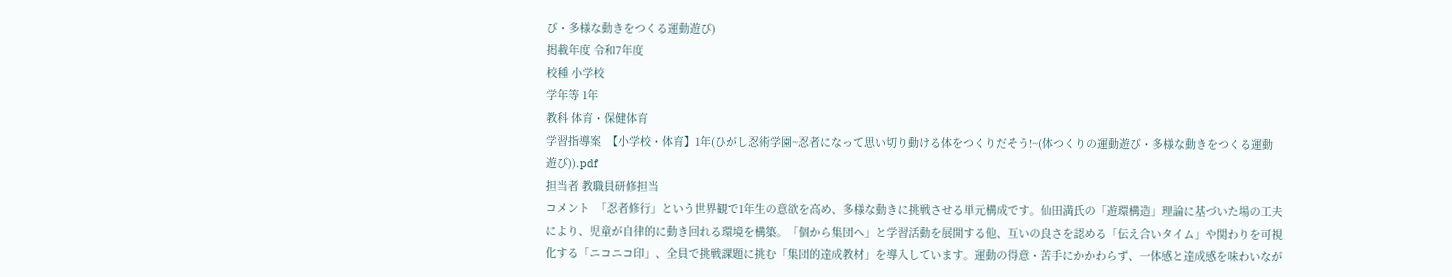び・多様な動きをつくる運動遊び)
掲載年度 令和7年度
校種 小学校
学年等 1年
教科 体育・保健体育
学習指導案  【小学校・体育】1年(ひがし忍術学園~忍者になって思い切り動ける体をつくりだそう!~(体つくりの運動遊び・多様な動きをつくる運動遊び)).pdf
担当者 教職員研修担当
コメント  「忍者修行」という世界観で1年生の意欲を高め、多様な動きに挑戦させる単元構成です。仙田満氏の「遊環構造」理論に基づいた場の工夫により、児童が自律的に動き回れる環境を構築。「個から集団へ」と学習活動を展開する他、互いの良さを認める「伝え合いタイム」や関わりを可視化する「ニコニコ印」、全員で挑戦課題に挑む「集団的達成教材」を導入しています。運動の得意・苦手にかかわらず、一体感と達成感を味わいなが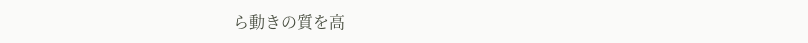ら動きの質を高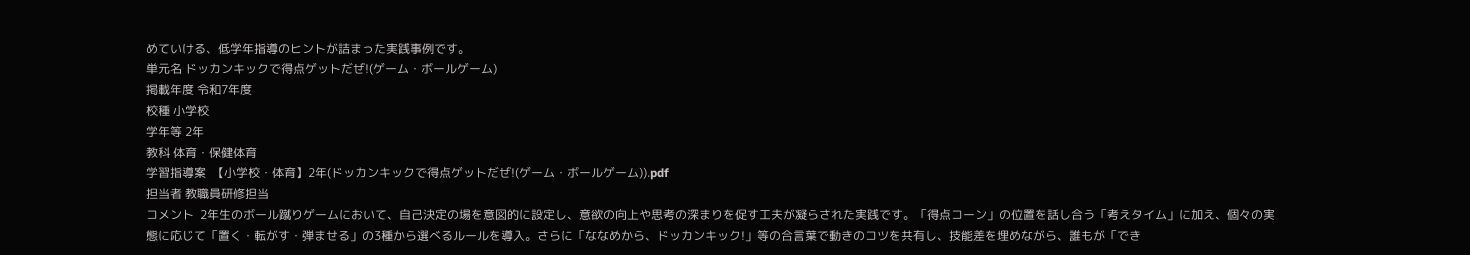めていける、低学年指導のヒントが詰まった実践事例です。
単元名 ドッカンキックで得点ゲットだぜ!(ゲーム・ボールゲーム)
掲載年度 令和7年度
校種 小学校
学年等 2年
教科 体育・保健体育
学習指導案  【小学校・体育】2年(ドッカンキックで得点ゲットだぜ!(ゲーム・ボールゲーム)).pdf
担当者 教職員研修担当
コメント  2年生のボール蹴りゲームにおいて、自己決定の場を意図的に設定し、意欲の向上や思考の深まりを促す工夫が凝らされた実践です。「得点コーン」の位置を話し合う「考えタイム」に加え、個々の実態に応じて「置く・転がす・弾ませる」の3種から選べるルールを導入。さらに「ななめから、ドッカンキック!」等の合言葉で動きのコツを共有し、技能差を埋めながら、誰もが「でき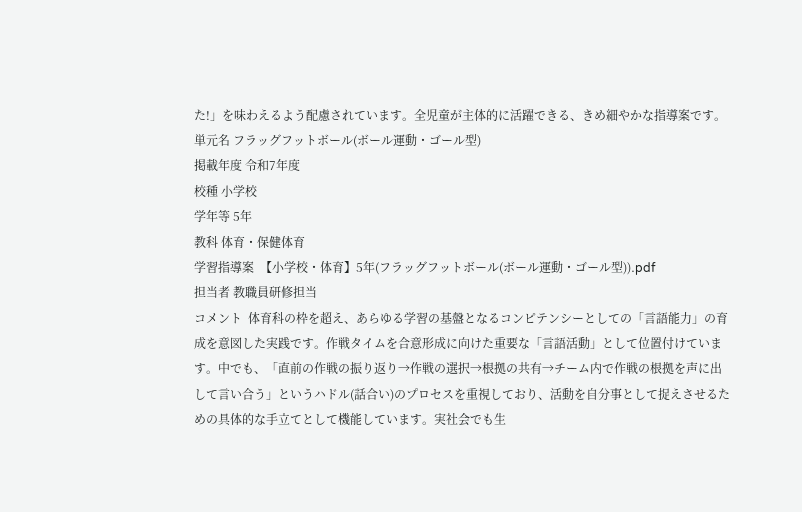た!」を味わえるよう配慮されています。全児童が主体的に活躍できる、きめ細やかな指導案です。
単元名 フラッグフットボール(ボール運動・ゴール型)
掲載年度 令和7年度
校種 小学校
学年等 5年
教科 体育・保健体育
学習指導案  【小学校・体育】5年(フラッグフットボール(ボール運動・ゴール型)).pdf
担当者 教職員研修担当
コメント  体育科の枠を超え、あらゆる学習の基盤となるコンピテンシーとしての「言語能力」の育成を意図した実践です。作戦タイムを合意形成に向けた重要な「言語活動」として位置付けています。中でも、「直前の作戦の振り返り→作戦の選択→根拠の共有→チーム内で作戦の根拠を声に出して言い合う」というハドル(話合い)のプロセスを重視しており、活動を自分事として捉えさせるための具体的な手立てとして機能しています。実社会でも生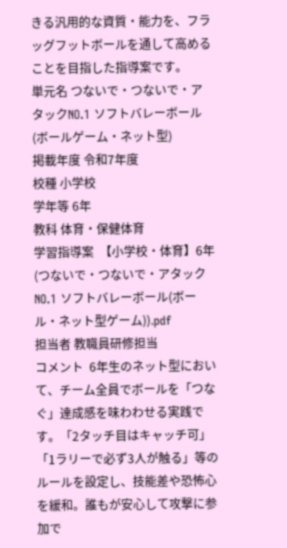きる汎用的な資質・能力を、フラッグフットボールを通して高めることを目指した指導案です。
単元名 つないで・つないで・アタックNO.1 ソフトバレーボール(ボールゲーム・ネット型)
掲載年度 令和7年度
校種 小学校
学年等 6年
教科 体育・保健体育
学習指導案  【小学校・体育】6年(つないで・つないで・アタックNO.1 ソフトバレーボール(ボール・ネット型ゲーム)).pdf
担当者 教職員研修担当
コメント  6年生のネット型において、チーム全員でボールを「つなぐ」達成感を味わわせる実践です。「2タッチ目はキャッチ可」「1ラリーで必ず3人が触る」等のルールを設定し、技能差や恐怖心を緩和。誰もが安心して攻撃に参加で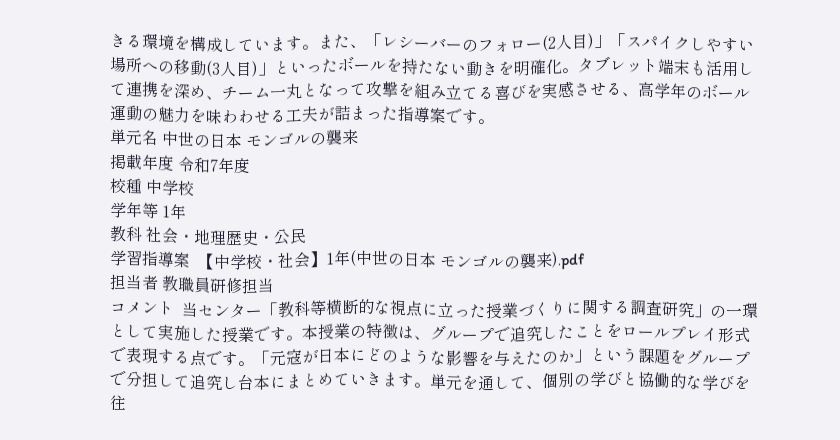きる環境を構成しています。また、「レシーバーのフォロー(2人目)」「スパイクしやすい場所への移動(3人目)」といったボールを持たない動きを明確化。タブレット端末も活用して連携を深め、チーム一丸となって攻撃を組み立てる喜びを実感させる、高学年のボール運動の魅力を味わわせる工夫が詰まった指導案です。
単元名 中世の日本 モンゴルの襲来
掲載年度 令和7年度
校種 中学校
学年等 1年
教科 社会・地理歴史・公民
学習指導案  【中学校・社会】1年(中世の日本 モンゴルの襲来).pdf
担当者 教職員研修担当
コメント  当センター「教科等横断的な視点に立った授業づくりに関する調査研究」の一環として実施した授業です。本授業の特徴は、グループで追究したことをロールプレイ形式で表現する点です。「元寇が日本にどのような影響を与えたのか」という課題をグループで分担して追究し台本にまとめていきます。単元を通して、個別の学びと協働的な学びを往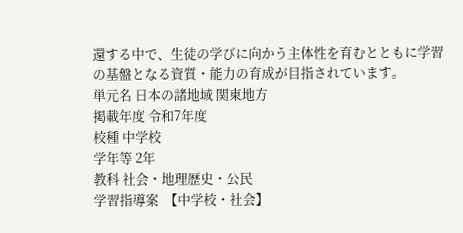還する中で、生徒の学びに向かう主体性を育むとともに学習の基盤となる資質・能力の育成が目指されています。
単元名 日本の諸地域 関東地方
掲載年度 令和7年度
校種 中学校
学年等 2年
教科 社会・地理歴史・公民
学習指導案  【中学校・社会】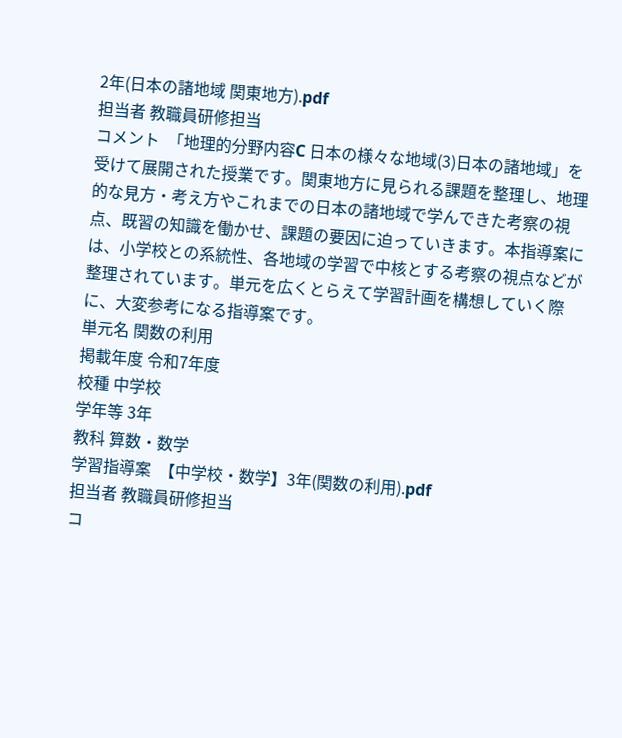2年(日本の諸地域 関東地方).pdf
担当者 教職員研修担当
コメント  「地理的分野内容C 日本の様々な地域(3)日本の諸地域」を受けて展開された授業です。関東地方に見られる課題を整理し、地理的な見方・考え方やこれまでの日本の諸地域で学んできた考察の視点、既習の知識を働かせ、課題の要因に迫っていきます。本指導案には、小学校との系統性、各地域の学習で中核とする考察の視点などが整理されています。単元を広くとらえて学習計画を構想していく際に、大変参考になる指導案です。
単元名 関数の利用
掲載年度 令和7年度
校種 中学校
学年等 3年
教科 算数・数学
学習指導案  【中学校・数学】3年(関数の利用).pdf
担当者 教職員研修担当
コ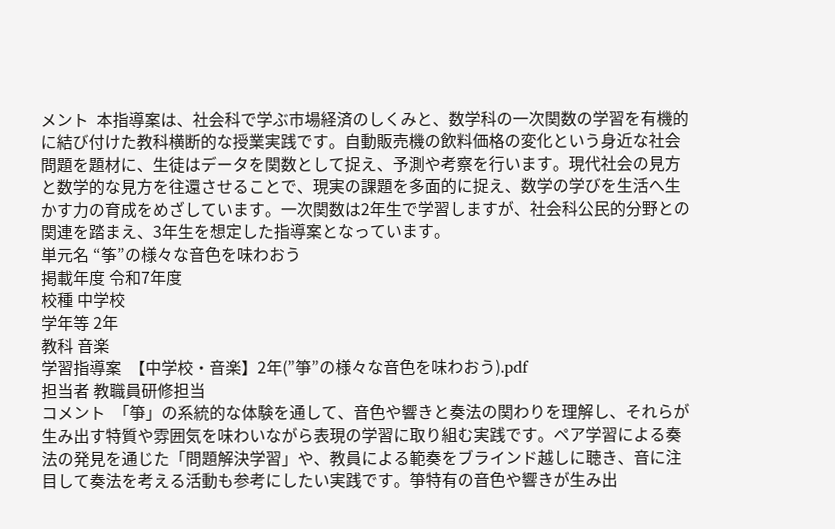メント  本指導案は、社会科で学ぶ市場経済のしくみと、数学科の一次関数の学習を有機的に結び付けた教科横断的な授業実践です。自動販売機の飲料価格の変化という身近な社会問題を題材に、生徒はデータを関数として捉え、予測や考察を行います。現代社会の見方と数学的な見方を往還させることで、現実の課題を多面的に捉え、数学の学びを生活へ生かす力の育成をめざしています。一次関数は2年生で学習しますが、社会科公民的分野との関連を踏まえ、3年生を想定した指導案となっています。
単元名 “筝”の様々な音色を味わおう
掲載年度 令和7年度
校種 中学校
学年等 2年
教科 音楽
学習指導案  【中学校・音楽】2年(”箏”の様々な音色を味わおう).pdf
担当者 教職員研修担当
コメント  「箏」の系統的な体験を通して、音色や響きと奏法の関わりを理解し、それらが生み出す特質や雰囲気を味わいながら表現の学習に取り組む実践です。ペア学習による奏法の発見を通じた「問題解決学習」や、教員による範奏をブラインド越しに聴き、音に注目して奏法を考える活動も参考にしたい実践です。箏特有の音色や響きが生み出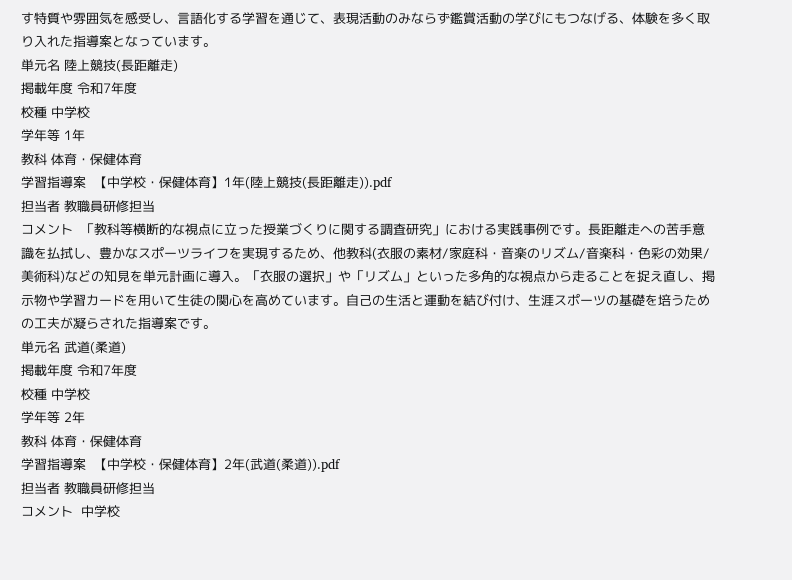す特質や雰囲気を感受し、言語化する学習を通じて、表現活動のみならず鑑賞活動の学びにもつなげる、体験を多く取り入れた指導案となっています。
単元名 陸上競技(長距離走)
掲載年度 令和7年度
校種 中学校
学年等 1年
教科 体育・保健体育
学習指導案  【中学校・保健体育】1年(陸上競技(長距離走)).pdf
担当者 教職員研修担当
コメント  「教科等横断的な視点に立った授業づくりに関する調査研究」における実践事例です。長距離走への苦手意識を払拭し、豊かなスポーツライフを実現するため、他教科(衣服の素材/家庭科・音楽のリズム/音楽科・色彩の効果/美術科)などの知見を単元計画に導入。「衣服の選択」や「リズム」といった多角的な視点から走ることを捉え直し、掲示物や学習カードを用いて生徒の関心を高めています。自己の生活と運動を結び付け、生涯スポーツの基礎を培うための工夫が凝らされた指導案です。
単元名 武道(柔道)
掲載年度 令和7年度
校種 中学校
学年等 2年
教科 体育・保健体育
学習指導案  【中学校・保健体育】2年(武道(柔道)).pdf
担当者 教職員研修担当
コメント  中学校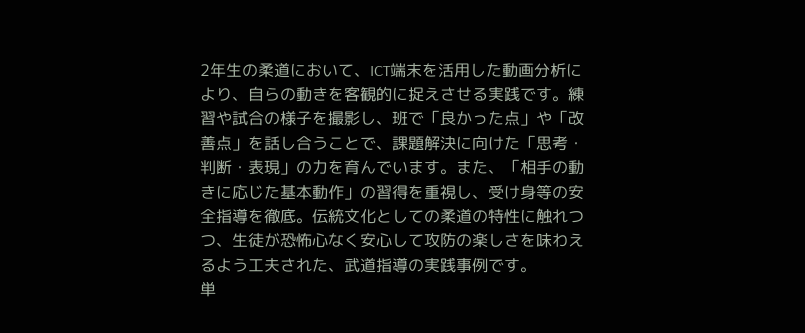2年生の柔道において、ICT端末を活用した動画分析により、自らの動きを客観的に捉えさせる実践です。練習や試合の様子を撮影し、班で「良かった点」や「改善点」を話し合うことで、課題解決に向けた「思考・判断・表現」の力を育んでいます。また、「相手の動きに応じた基本動作」の習得を重視し、受け身等の安全指導を徹底。伝統文化としての柔道の特性に触れつつ、生徒が恐怖心なく安心して攻防の楽しさを味わえるよう工夫された、武道指導の実践事例です。
単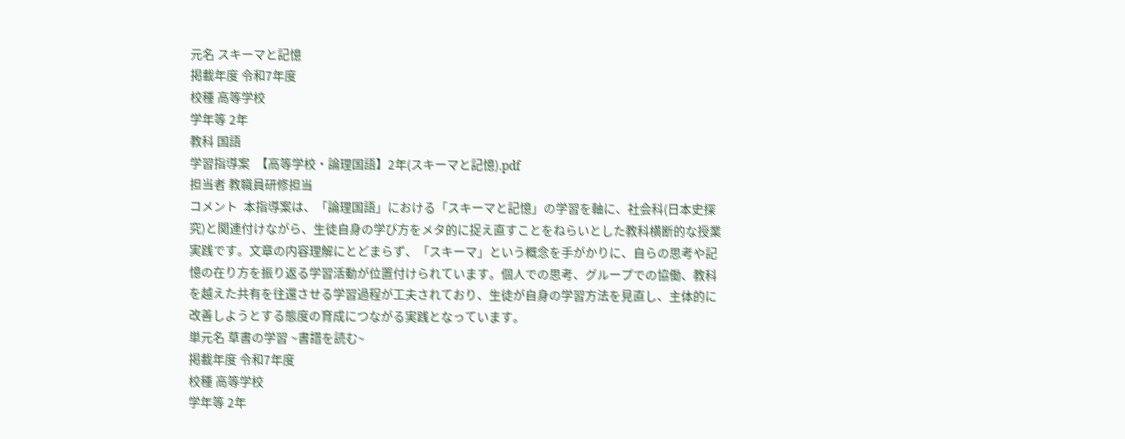元名 スキーマと記憶
掲載年度 令和7年度
校種 高等学校
学年等 2年
教科 国語
学習指導案  【高等学校・論理国語】2年(スキーマと記憶).pdf
担当者 教職員研修担当
コメント  本指導案は、「論理国語」における「スキーマと記憶」の学習を軸に、社会科(日本史探究)と関連付けながら、生徒自身の学び方をメタ的に捉え直すことをねらいとした教科横断的な授業実践です。文章の内容理解にとどまらず、「スキーマ」という概念を手がかりに、自らの思考や記憶の在り方を振り返る学習活動が位置付けられています。個人での思考、グループでの協働、教科を越えた共有を往還させる学習過程が工夫されており、生徒が自身の学習方法を見直し、主体的に改善しようとする態度の育成につながる実践となっています。
単元名 草書の学習 ~書譜を読む~
掲載年度 令和7年度
校種 高等学校
学年等 2年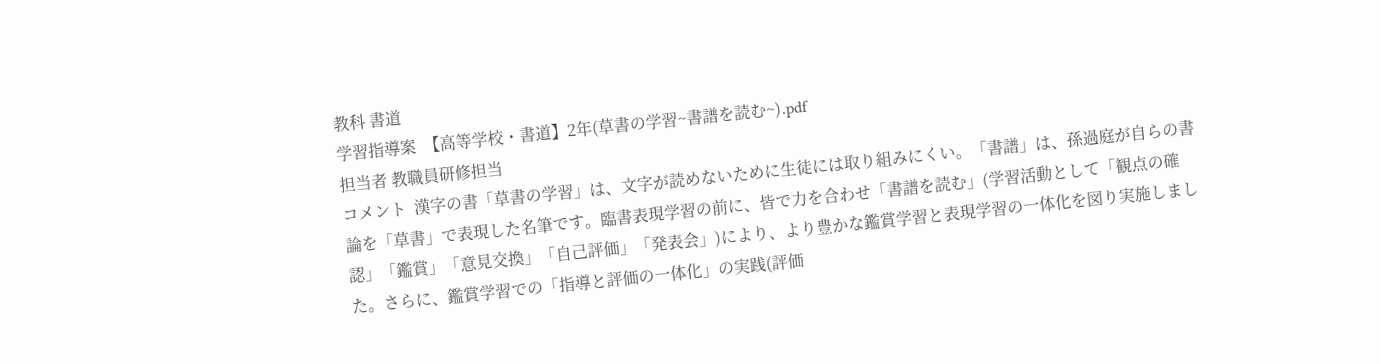教科 書道
学習指導案  【高等学校・書道】2年(草書の学習~書譜を読む~).pdf
担当者 教職員研修担当
コメント  漢字の書「草書の学習」は、文字が読めないために生徒には取り組みにくい。「書譜」は、孫過庭が自らの書論を「草書」で表現した名筆です。臨書表現学習の前に、皆で力を合わせ「書譜を読む」(学習活動として「観点の確認」「鑑賞」「意見交換」「自己評価」「発表会」)により、より豊かな鑑賞学習と表現学習の一体化を図り実施しました。さらに、鑑賞学習での「指導と評価の一体化」の実践(評価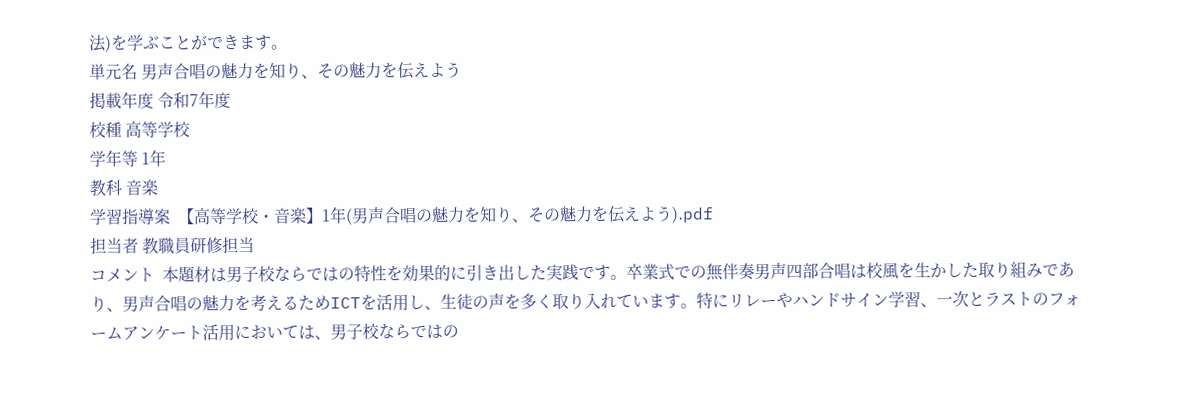法)を学ぶことができます。
単元名 男声合唱の魅力を知り、その魅力を伝えよう
掲載年度 令和7年度
校種 高等学校
学年等 1年
教科 音楽
学習指導案  【高等学校・音楽】1年(男声合唱の魅力を知り、その魅力を伝えよう).pdf
担当者 教職員研修担当
コメント  本題材は男子校ならではの特性を効果的に引き出した実践です。卒業式での無伴奏男声四部合唱は校風を生かした取り組みであり、男声合唱の魅力を考えるためICTを活用し、生徒の声を多く取り入れています。特にリレーやハンドサイン学習、一次とラストのフォームアンケート活用においては、男子校ならではの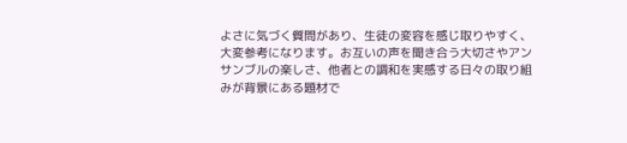よさに気づく質問があり、生徒の変容を感じ取りやすく、大変参考になります。お互いの声を聞き合う大切さやアンサンブルの楽しさ、他者との調和を実感する日々の取り組みが背景にある題材で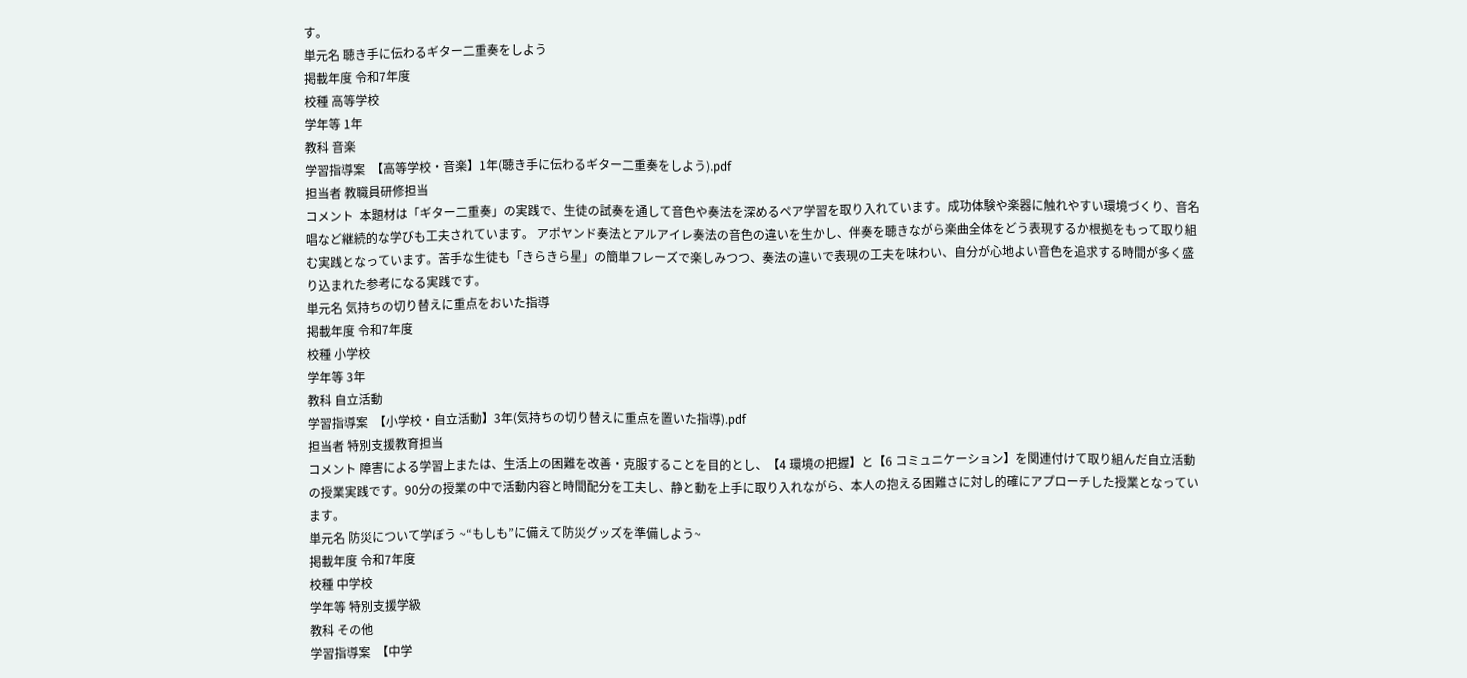す。
単元名 聴き手に伝わるギター二重奏をしよう
掲載年度 令和7年度
校種 高等学校
学年等 1年
教科 音楽
学習指導案  【高等学校・音楽】1年(聴き手に伝わるギター二重奏をしよう).pdf
担当者 教職員研修担当
コメント  本題材は「ギター二重奏」の実践で、生徒の試奏を通して音色や奏法を深めるペア学習を取り入れています。成功体験や楽器に触れやすい環境づくり、音名唱など継続的な学びも工夫されています。 アポヤンド奏法とアルアイレ奏法の音色の違いを生かし、伴奏を聴きながら楽曲全体をどう表現するか根拠をもって取り組む実践となっています。苦手な生徒も「きらきら星」の簡単フレーズで楽しみつつ、奏法の違いで表現の工夫を味わい、自分が心地よい音色を追求する時間が多く盛り込まれた参考になる実践です。
単元名 気持ちの切り替えに重点をおいた指導
掲載年度 令和7年度
校種 小学校
学年等 3年
教科 自立活動
学習指導案  【小学校・自立活動】3年(気持ちの切り替えに重点を置いた指導).pdf
担当者 特別支援教育担当
コメント 障害による学習上または、生活上の困難を改善・克服することを目的とし、【4 環境の把握】と【6 コミュニケーション】を関連付けて取り組んだ自立活動の授業実践です。90分の授業の中で活動内容と時間配分を工夫し、静と動を上手に取り入れながら、本人の抱える困難さに対し的確にアプローチした授業となっています。
単元名 防災について学ぼう ~“もしも”に備えて防災グッズを準備しよう~
掲載年度 令和7年度
校種 中学校
学年等 特別支援学級
教科 その他
学習指導案  【中学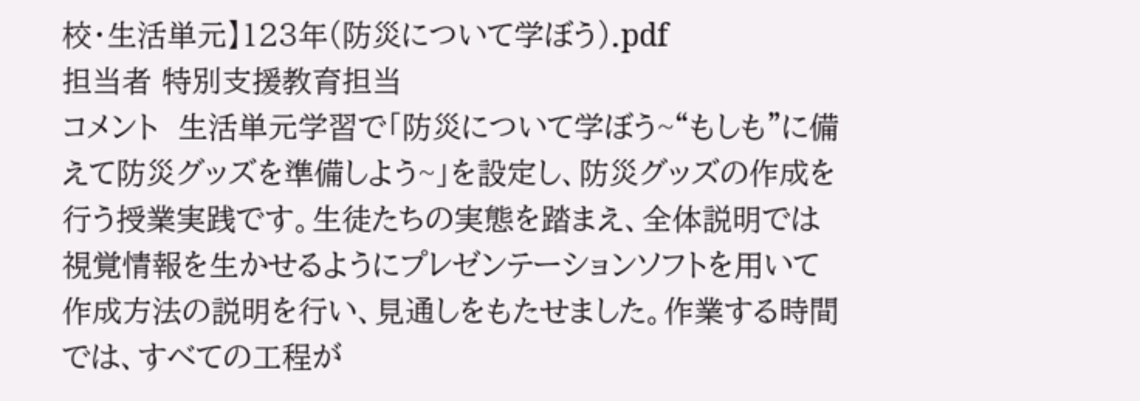校・生活単元】123年(防災について学ぼう).pdf
担当者 特別支援教育担当
コメント  生活単元学習で「防災について学ぼう~“もしも”に備えて防災グッズを準備しよう~」を設定し、防災グッズの作成を行う授業実践です。生徒たちの実態を踏まえ、全体説明では視覚情報を生かせるようにプレゼンテーションソフトを用いて作成方法の説明を行い、見通しをもたせました。作業する時間では、すべての工程が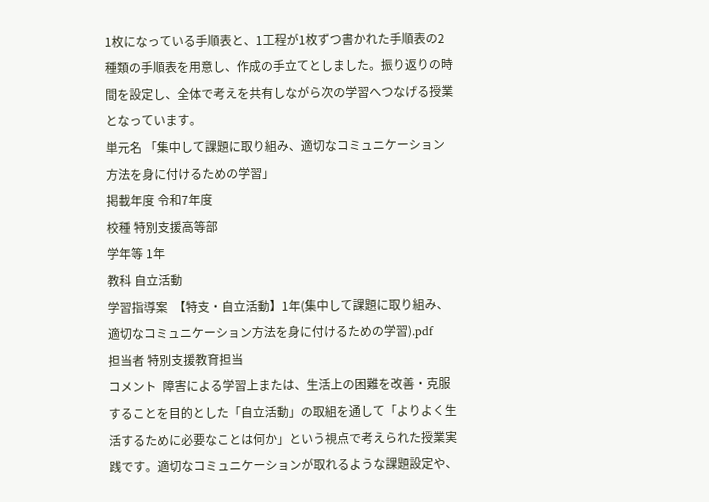1枚になっている手順表と、1工程が1枚ずつ書かれた手順表の2種類の手順表を用意し、作成の手立てとしました。振り返りの時間を設定し、全体で考えを共有しながら次の学習へつなげる授業となっています。
単元名 「集中して課題に取り組み、適切なコミュニケーション方法を身に付けるための学習」
掲載年度 令和7年度
校種 特別支援高等部
学年等 1年
教科 自立活動
学習指導案  【特支・自立活動】1年(集中して課題に取り組み、適切なコミュニケーション方法を身に付けるための学習).pdf
担当者 特別支援教育担当
コメント  障害による学習上または、生活上の困難を改善・克服することを目的とした「自立活動」の取組を通して「よりよく生活するために必要なことは何か」という視点で考えられた授業実践です。適切なコミュニケーションが取れるような課題設定や、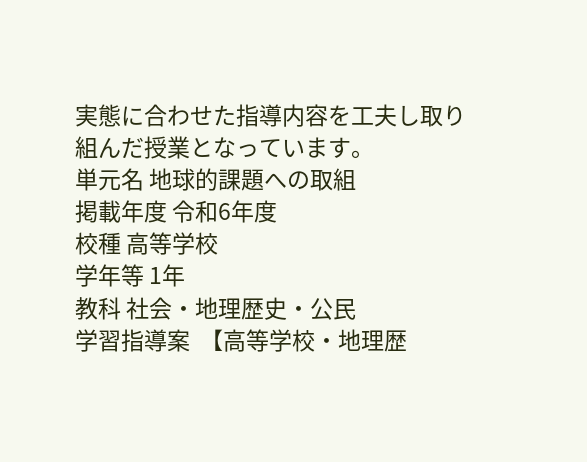実態に合わせた指導内容を工夫し取り組んだ授業となっています。
単元名 地球的課題への取組
掲載年度 令和6年度
校種 高等学校
学年等 1年
教科 社会・地理歴史・公民
学習指導案  【高等学校・地理歴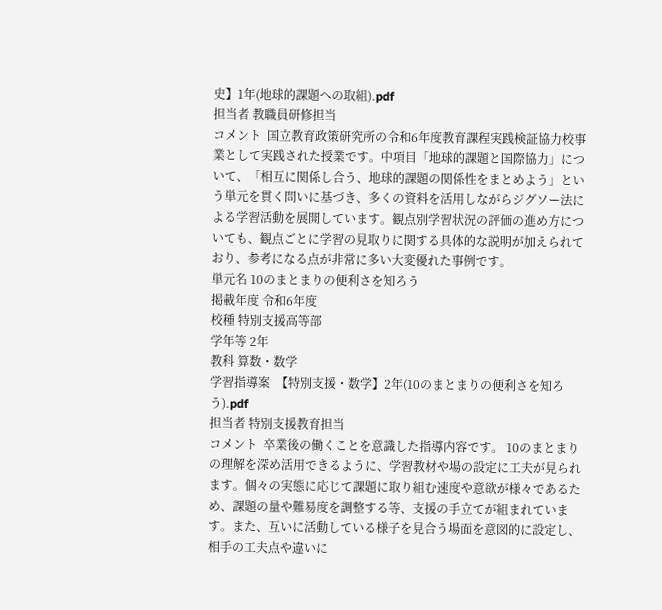史】1年(地球的課題への取組).pdf
担当者 教職員研修担当
コメント  国立教育政策研究所の令和6年度教育課程実践検証協力校事業として実践された授業です。中項目「地球的課題と国際協力」について、「相互に関係し合う、地球的課題の関係性をまとめよう」という単元を貫く問いに基づき、多くの資料を活用しながらジグソー法による学習活動を展開しています。観点別学習状況の評価の進め方についても、観点ごとに学習の見取りに関する具体的な説明が加えられており、参考になる点が非常に多い大変優れた事例です。
単元名 10のまとまりの便利さを知ろう
掲載年度 令和6年度
校種 特別支援高等部
学年等 2年
教科 算数・数学
学習指導案  【特別支援・数学】2年(10のまとまりの便利さを知ろう).pdf
担当者 特別支援教育担当
コメント  卒業後の働くことを意識した指導内容です。 10のまとまりの理解を深め活用できるように、学習教材や場の設定に工夫が見られます。個々の実態に応じて課題に取り組む速度や意欲が様々であるため、課題の量や難易度を調整する等、支援の手立てが組まれています。また、互いに活動している様子を見合う場面を意図的に設定し、相手の工夫点や違いに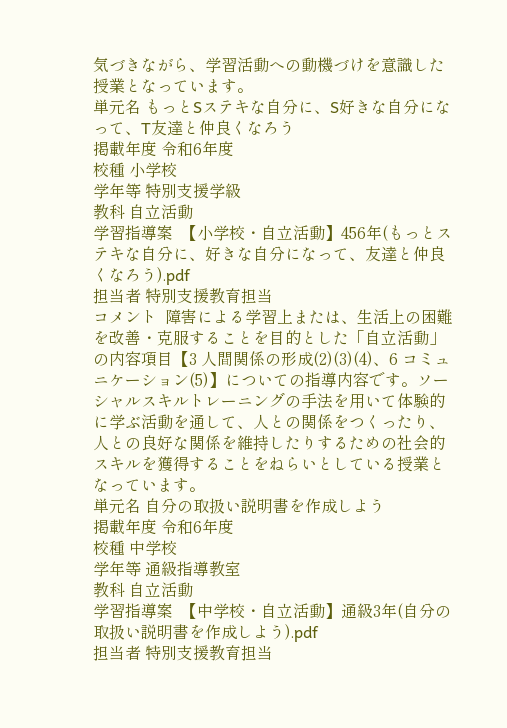気づきながら、学習活動への動機づけを意識した授業となっています。
単元名 もっとSステキな自分に、S好きな自分になって、T友達と仲良くなろう
掲載年度 令和6年度
校種 小学校
学年等 特別支援学級
教科 自立活動
学習指導案  【小学校・自立活動】456年(もっとステキな自分に、好きな自分になって、友達と仲良くなろう).pdf
担当者 特別支援教育担当
コメント  障害による学習上または、生活上の困難を改善・克服することを目的とした「自立活動」の内容項目【3 人間関係の形成(2)(3)(4)、6 コミュニケーション(5)】についての指導内容です。ソーシャルスキルトレーニングの手法を用いて体験的に学ぶ活動を通して、人との関係をつくったり、人との良好な関係を維持したりするための社会的スキルを獲得することをねらいとしている授業となっています。
単元名 自分の取扱い説明書を作成しよう
掲載年度 令和6年度
校種 中学校
学年等 通級指導教室
教科 自立活動
学習指導案  【中学校・自立活動】通級3年(自分の取扱い説明書を作成しよう).pdf
担当者 特別支援教育担当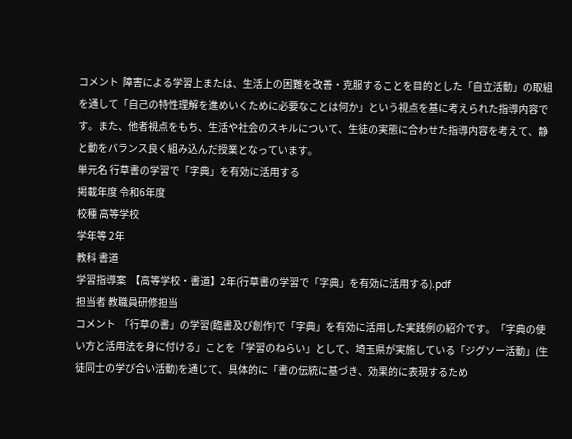コメント  障害による学習上または、生活上の困難を改善・克服することを目的とした「自立活動」の取組を通して「自己の特性理解を進めいくために必要なことは何か」という視点を基に考えられた指導内容です。また、他者視点をもち、生活や社会のスキルについて、生徒の実態に合わせた指導内容を考えて、静と動をバランス良く組み込んだ授業となっています。
単元名 行草書の学習で「字典」を有効に活用する
掲載年度 令和6年度
校種 高等学校
学年等 2年
教科 書道
学習指導案  【高等学校・書道】2年(行草書の学習で「字典」を有効に活用する).pdf
担当者 教職員研修担当
コメント  「行草の書」の学習(臨書及び創作)で「字典」を有効に活用した実践例の紹介です。「字典の使い方と活用法を身に付ける」ことを「学習のねらい」として、埼玉県が実施している「ジグソー活動」(生徒同士の学び合い活動)を通じて、具体的に「書の伝統に基づき、効果的に表現するため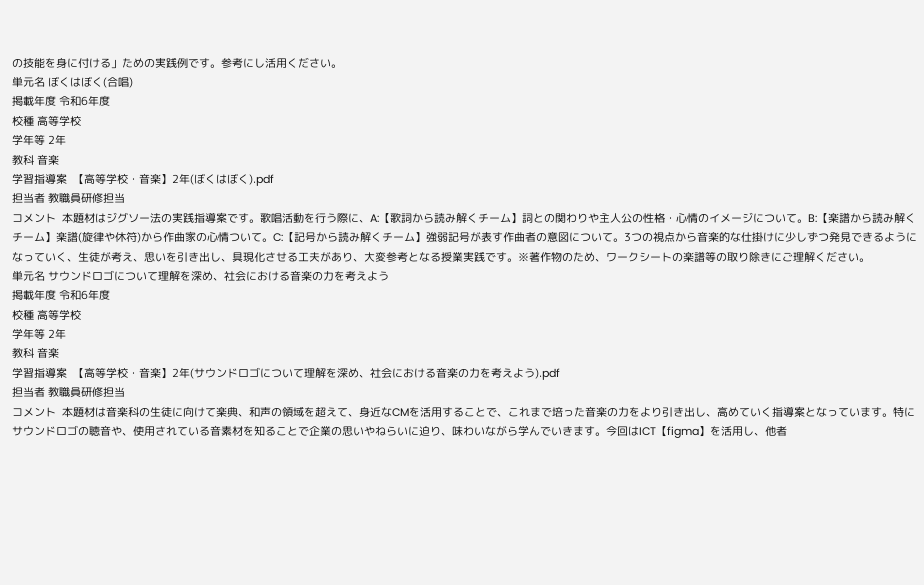の技能を身に付ける」ための実践例です。参考にし活用ください。
単元名 ぼくはぼく(合唱)
掲載年度 令和6年度
校種 高等学校
学年等 2年
教科 音楽
学習指導案  【高等学校・音楽】2年(ぼくはぼく).pdf
担当者 教職員研修担当
コメント  本題材はジグソー法の実践指導案です。歌唱活動を行う際に、A:【歌詞から読み解くチーム】詞との関わりや主人公の性格・心情のイメージについて。B:【楽譜から読み解くチーム】楽譜(旋律や休符)から作曲家の心情ついて。C:【記号から読み解くチーム】強弱記号が表す作曲者の意図について。3つの視点から音楽的な仕掛けに少しずつ発見できるようになっていく、生徒が考え、思いを引き出し、具現化させる工夫があり、大変参考となる授業実践です。※著作物のため、ワークシートの楽譜等の取り除きにご理解ください。
単元名 サウンドロゴについて理解を深め、社会における音楽の力を考えよう
掲載年度 令和6年度
校種 高等学校
学年等 2年
教科 音楽
学習指導案  【高等学校・音楽】2年(サウンドロゴについて理解を深め、社会における音楽の力を考えよう).pdf
担当者 教職員研修担当
コメント  本題材は音楽科の生徒に向けて楽典、和声の領域を超えて、身近なCMを活用することで、これまで培った音楽の力をより引き出し、高めていく指導案となっています。特にサウンドロゴの聴音や、使用されている音素材を知ることで企業の思いやねらいに迫り、味わいながら学んでいきます。今回はICT【figma】を活用し、他者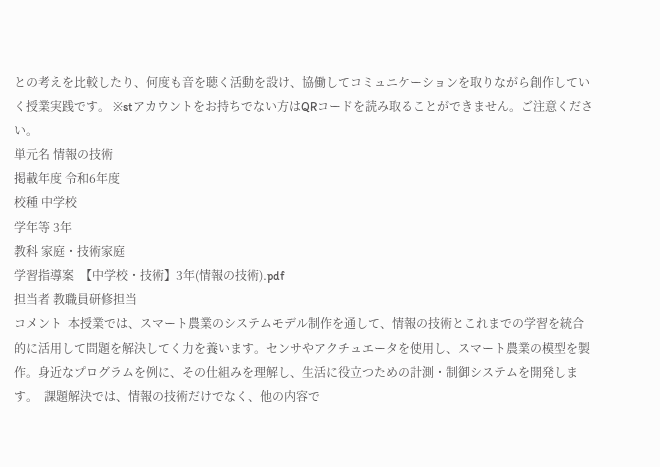との考えを比較したり、何度も音を聴く活動を設け、協働してコミュニケーションを取りながら創作していく授業実践です。 ※stアカウントをお持ちでない方はQRコードを読み取ることができません。ご注意ください。
単元名 情報の技術
掲載年度 令和6年度
校種 中学校
学年等 3年
教科 家庭・技術家庭
学習指導案  【中学校・技術】3年(情報の技術).pdf
担当者 教職員研修担当
コメント  本授業では、スマート農業のシステムモデル制作を通して、情報の技術とこれまでの学習を統合的に活用して問題を解決してく力を養います。センサやアクチュエータを使用し、スマート農業の模型を製作。身近なプログラムを例に、その仕組みを理解し、生活に役立つための計測・制御システムを開発します。  課題解決では、情報の技術だけでなく、他の内容で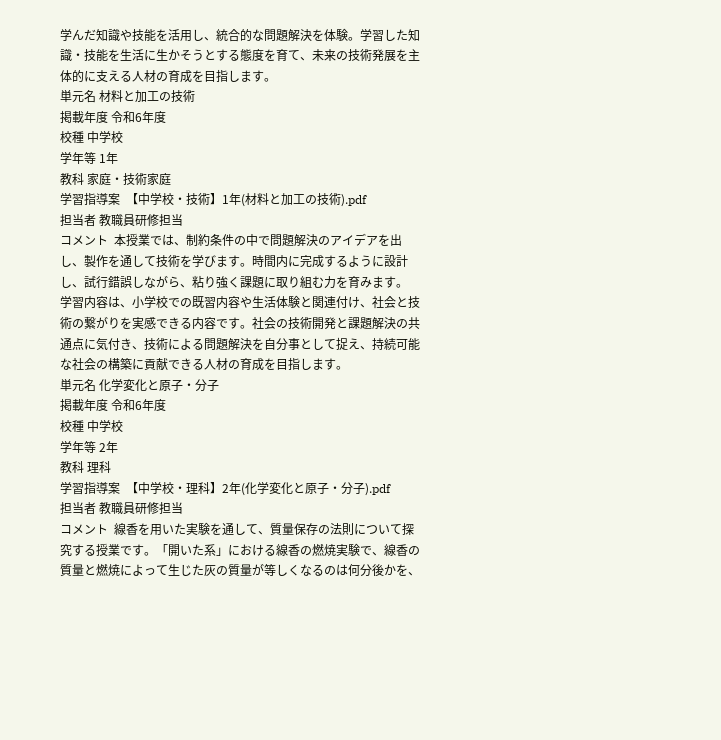学んだ知識や技能を活用し、統合的な問題解決を体験。学習した知識・技能を生活に生かそうとする態度を育て、未来の技術発展を主体的に支える人材の育成を目指します。
単元名 材料と加工の技術
掲載年度 令和6年度
校種 中学校
学年等 1年
教科 家庭・技術家庭
学習指導案  【中学校・技術】1年(材料と加工の技術).pdf
担当者 教職員研修担当
コメント  本授業では、制約条件の中で問題解決のアイデアを出し、製作を通して技術を学びます。時間内に完成するように設計し、試行錯誤しながら、粘り強く課題に取り組む力を育みます。  学習内容は、小学校での既習内容や生活体験と関連付け、社会と技術の繋がりを実感できる内容です。社会の技術開発と課題解決の共通点に気付き、技術による問題解決を自分事として捉え、持続可能な社会の構築に貢献できる人材の育成を目指します。
単元名 化学変化と原子・分子
掲載年度 令和6年度
校種 中学校
学年等 2年
教科 理科
学習指導案  【中学校・理科】2年(化学変化と原子・分子).pdf
担当者 教職員研修担当
コメント  線香を用いた実験を通して、質量保存の法則について探究する授業です。「開いた系」における線香の燃焼実験で、線香の質量と燃焼によって生じた灰の質量が等しくなるのは何分後かを、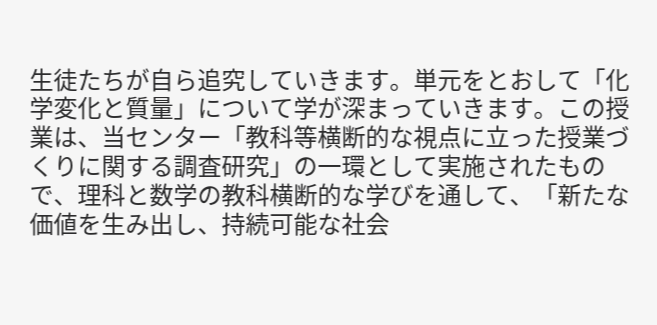生徒たちが自ら追究していきます。単元をとおして「化学変化と質量」について学が深まっていきます。この授業は、当センター「教科等横断的な視点に立った授業づくりに関する調査研究」の一環として実施されたもので、理科と数学の教科横断的な学びを通して、「新たな価値を生み出し、持続可能な社会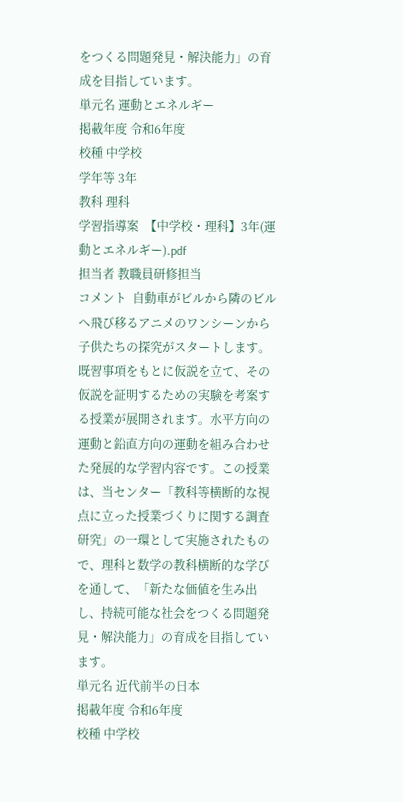をつくる問題発見・解決能力」の育成を目指しています。
単元名 運動とエネルギー
掲載年度 令和6年度
校種 中学校
学年等 3年
教科 理科
学習指導案  【中学校・理科】3年(運動とエネルギー).pdf
担当者 教職員研修担当
コメント  自動車がビルから隣のビルへ飛び移るアニメのワンシーンから子供たちの探究がスタートします。既習事項をもとに仮説を立て、その仮説を証明するための実験を考案する授業が展開されます。水平方向の運動と鉛直方向の運動を組み合わせた発展的な学習内容です。この授業は、当センター「教科等横断的な視点に立った授業づくりに関する調査研究」の一環として実施されたもので、理科と数学の教科横断的な学びを通して、「新たな価値を生み出し、持続可能な社会をつくる問題発見・解決能力」の育成を目指しています。
単元名 近代前半の日本
掲載年度 令和6年度
校種 中学校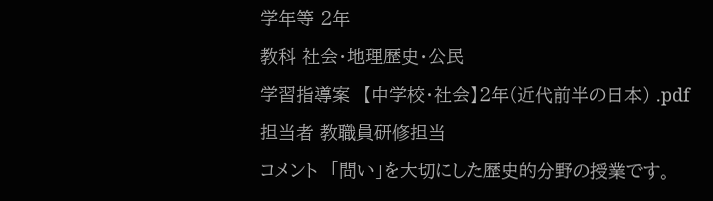学年等 2年
教科 社会・地理歴史・公民
学習指導案  【中学校・社会】2年(近代前半の日本) .pdf
担当者 教職員研修担当
コメント  「問い」を大切にした歴史的分野の授業です。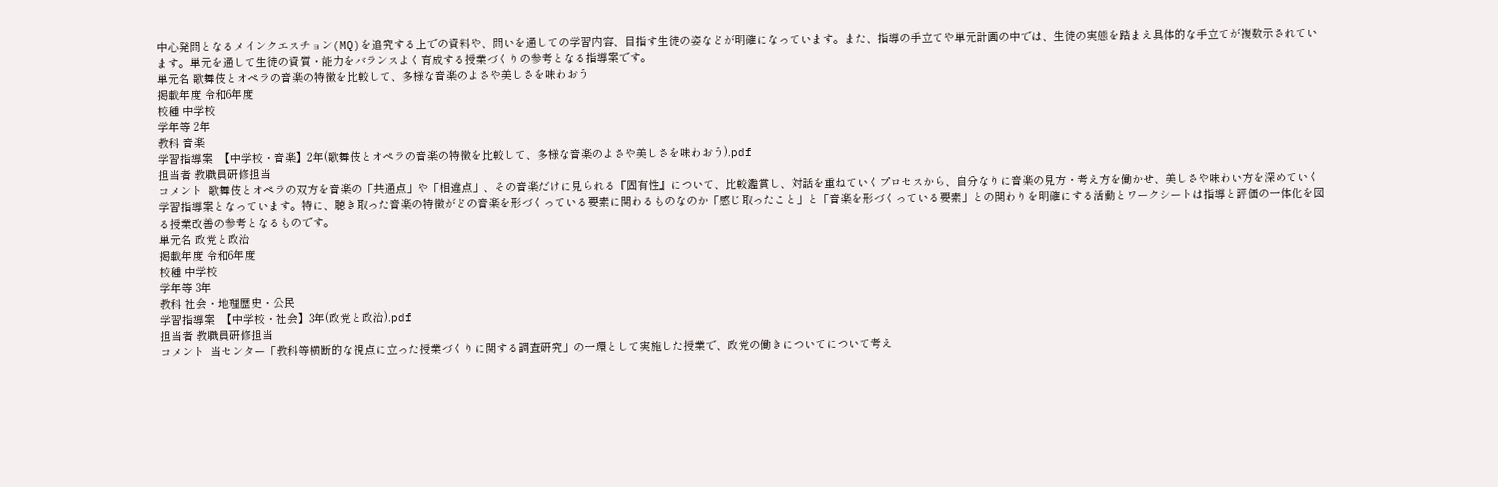中心発問となるメインクエスチョン(MQ)を追究する上での資料や、問いを通しての学習内容、目指す生徒の姿などが明確になっています。また、指導の手立てや単元計画の中では、生徒の実態を踏まえ具体的な手立てが複数示されています。単元を通して生徒の資質・能力をバランスよく育成する授業づくりの参考となる指導案です。
単元名 歌舞伎とオペラの音楽の特徴を比較して、多様な音楽のよさや美しさを味わおう
掲載年度 令和6年度
校種 中学校
学年等 2年
教科 音楽
学習指導案  【中学校・音楽】2年(歌舞伎とオペラの音楽の特徴を比較して、多様な音楽のよさや美しさを味わおう).pdf
担当者 教職員研修担当
コメント  歌舞伎とオペラの双方を音楽の「共通点」や「相違点」、その音楽だけに見られる『固有性』について、比較鑑賞し、対話を重ねていくプロセスから、自分なりに音楽の見方・考え方を働かせ、美しさや味わい方を深めていく学習指導案となっています。特に、聴き取った音楽の特徴がどの音楽を形づくっている要素に関わるものなのか「感じ取ったこと」と「音楽を形づくっている要素」との関わりを明確にする活動とワークシートは指導と評価の一体化を図る授業改善の参考となるものです。
単元名 政党と政治
掲載年度 令和6年度
校種 中学校
学年等 3年
教科 社会・地理歴史・公民
学習指導案  【中学校・社会】3年(政党と政治).pdf
担当者 教職員研修担当
コメント  当センター「教科等横断的な視点に立った授業づくりに関する調査研究」の一環として実施した授業で、政党の働きについてについて考え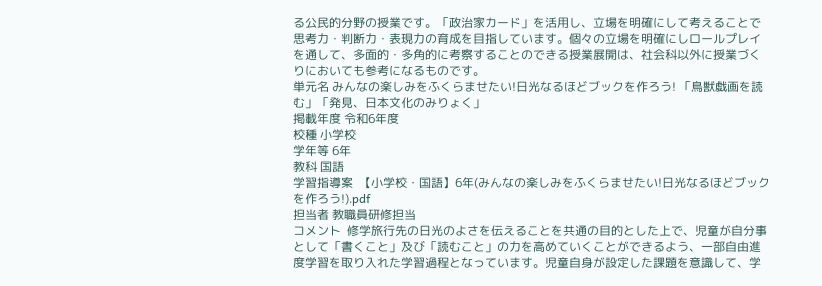る公民的分野の授業です。「政治家カード」を活用し、立場を明確にして考えることで思考力・判断力・表現力の育成を目指しています。個々の立場を明確にしロールプレイを通して、多面的・多角的に考察することのできる授業展開は、社会科以外に授業づくりにおいても参考になるものです。
単元名 みんなの楽しみをふくらませたい!日光なるほどブックを作ろう! 「鳥獣戯画を読む」「発見、日本文化のみりょく」
掲載年度 令和6年度
校種 小学校
学年等 6年
教科 国語
学習指導案  【小学校・国語】6年(みんなの楽しみをふくらませたい!日光なるほどブックを作ろう!).pdf
担当者 教職員研修担当
コメント  修学旅行先の日光のよさを伝えることを共通の目的とした上で、児童が自分事として「書くこと」及び「読むこと」の力を高めていくことができるよう、一部自由進度学習を取り入れた学習過程となっています。児童自身が設定した課題を意識して、学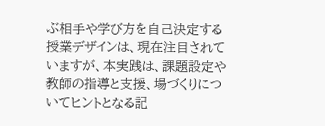ぶ相手や学び方を自己決定する授業デザインは、現在注目されていますが、本実践は、課題設定や教師の指導と支援、場づくりについてヒントとなる記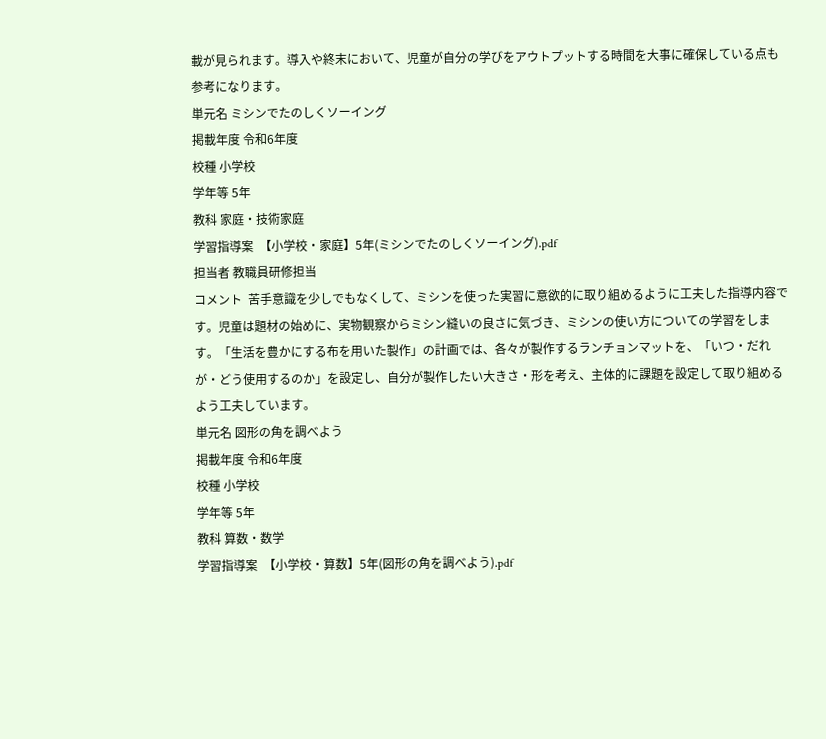載が見られます。導入や終末において、児童が自分の学びをアウトプットする時間を大事に確保している点も参考になります。
単元名 ミシンでたのしくソーイング
掲載年度 令和6年度
校種 小学校
学年等 5年
教科 家庭・技術家庭
学習指導案  【小学校・家庭】5年(ミシンでたのしくソーイング).pdf
担当者 教職員研修担当
コメント  苦手意識を少しでもなくして、ミシンを使った実習に意欲的に取り組めるように工夫した指導内容です。児童は題材の始めに、実物観察からミシン縫いの良さに気づき、ミシンの使い方についての学習をします。「生活を豊かにする布を用いた製作」の計画では、各々が製作するランチョンマットを、「いつ・だれが・どう使用するのか」を設定し、自分が製作したい大きさ・形を考え、主体的に課題を設定して取り組めるよう工夫しています。
単元名 図形の角を調べよう
掲載年度 令和6年度
校種 小学校
学年等 5年
教科 算数・数学
学習指導案  【小学校・算数】5年(図形の角を調べよう).pdf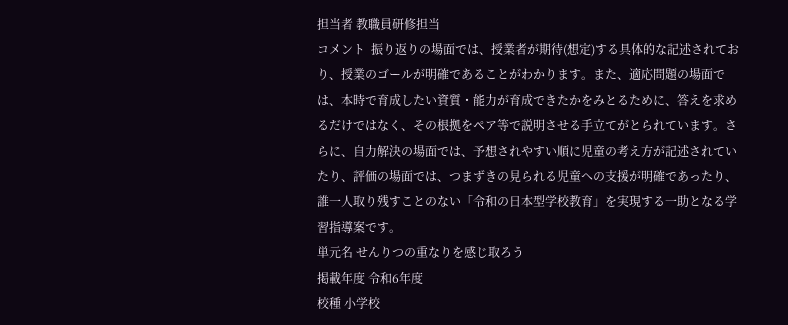担当者 教職員研修担当
コメント  振り返りの場面では、授業者が期待(想定)する具体的な記述されており、授業のゴールが明確であることがわかります。また、適応問題の場面では、本時で育成したい資質・能力が育成できたかをみとるために、答えを求めるだけではなく、その根拠をペア等で説明させる手立てがとられています。さらに、自力解決の場面では、予想されやすい順に児童の考え方が記述されていたり、評価の場面では、つまずきの見られる児童への支援が明確であったり、誰一人取り残すことのない「令和の日本型学校教育」を実現する一助となる学習指導案です。
単元名 せんりつの重なりを感じ取ろう
掲載年度 令和6年度
校種 小学校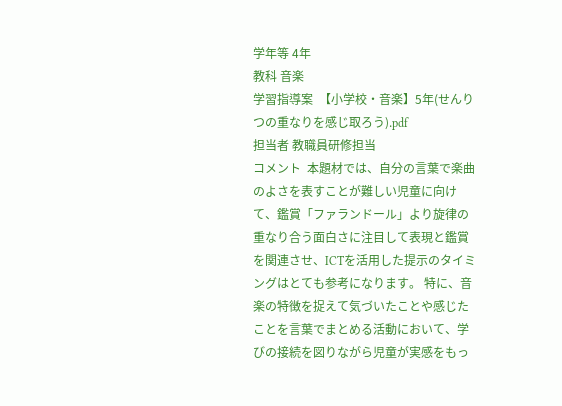学年等 4年
教科 音楽
学習指導案  【小学校・音楽】5年(せんりつの重なりを感じ取ろう).pdf
担当者 教職員研修担当
コメント  本題材では、自分の言葉で楽曲のよさを表すことが難しい児童に向けて、鑑賞「ファランドール」より旋律の重なり合う面白さに注目して表現と鑑賞を関連させ、ICTを活用した提示のタイミングはとても参考になります。 特に、音楽の特徴を捉えて気づいたことや感じたことを言葉でまとめる活動において、学びの接続を図りながら児童が実感をもっ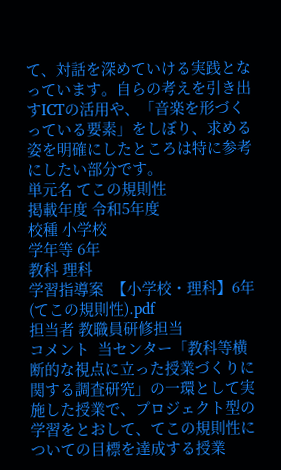て、対話を深めていける実践となっています。自らの考えを引き出すICTの活用や、「音楽を形づくっている要素」をしぼり、求める姿を明確にしたところは特に参考にしたい部分です。
単元名 てこの規則性
掲載年度 令和5年度
校種 小学校
学年等 6年
教科 理科
学習指導案  【小学校・理科】6年(てこの規則性).pdf
担当者 教職員研修担当
コメント  当センター「教科等横断的な視点に立った授業づくりに関する調査研究」の一環として実施した授業で、プロジェクト型の学習をとおして、てこの規則性についての目標を達成する授業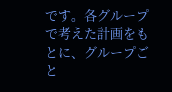です。各グループで考えた計画をもとに、グループごと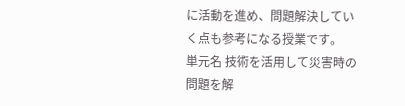に活動を進め、問題解決していく点も参考になる授業です。
単元名 技術を活用して災害時の問題を解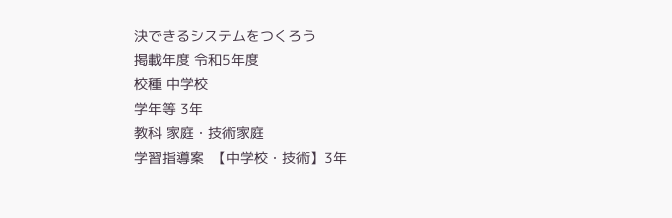決できるシステムをつくろう
掲載年度 令和5年度
校種 中学校
学年等 3年
教科 家庭・技術家庭
学習指導案  【中学校・技術】3年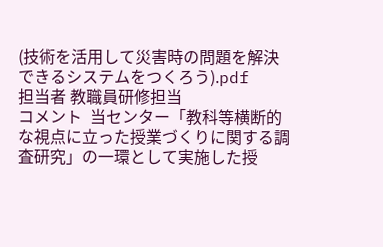(技術を活用して災害時の問題を解決できるシステムをつくろう).pdf
担当者 教職員研修担当
コメント  当センター「教科等横断的な視点に立った授業づくりに関する調査研究」の一環として実施した授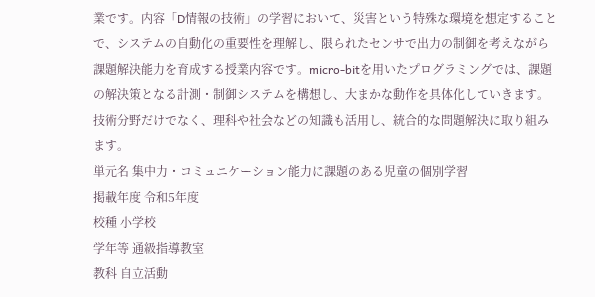業です。内容「D情報の技術」の学習において、災害という特殊な環境を想定することで、システムの自動化の重要性を理解し、限られたセンサで出力の制御を考えながら課題解決能力を育成する授業内容です。micro-bitを用いたプログラミングでは、課題の解決策となる計測・制御システムを構想し、大まかな動作を具体化していきます。技術分野だけでなく、理科や社会などの知識も活用し、統合的な問題解決に取り組みます。
単元名 集中力・コミュニケーション能力に課題のある児童の個別学習
掲載年度 令和5年度
校種 小学校
学年等 通級指導教室
教科 自立活動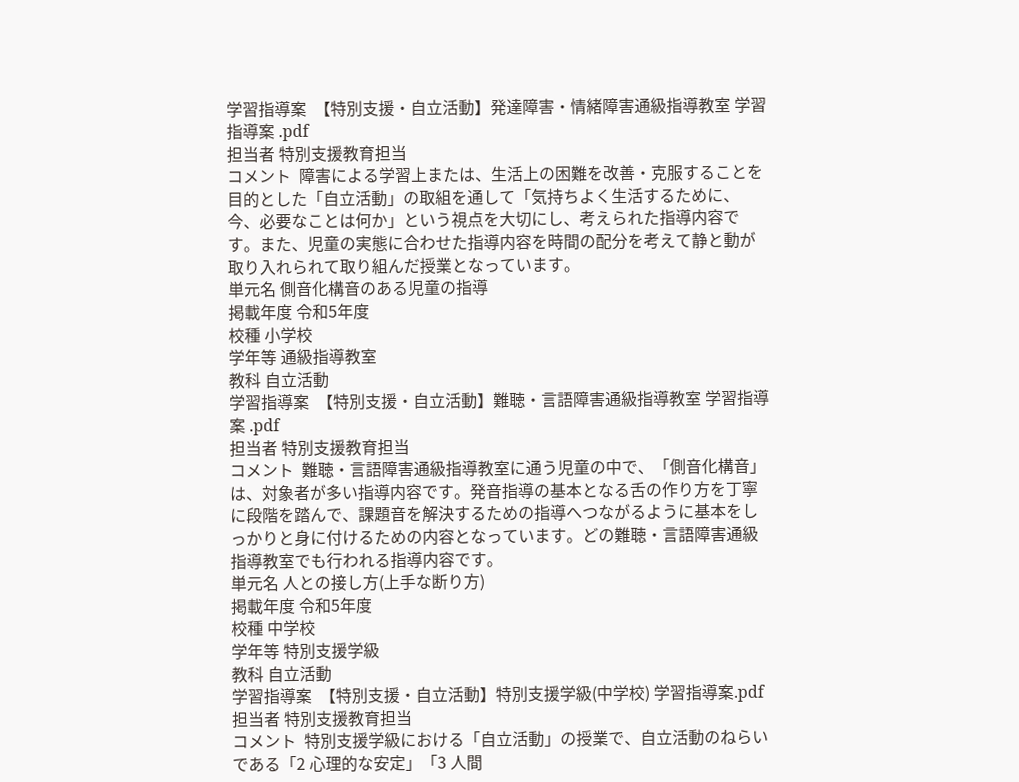学習指導案  【特別支援・自立活動】発達障害・情緒障害通級指導教室 学習指導案 .pdf
担当者 特別支援教育担当
コメント  障害による学習上または、生活上の困難を改善・克服することを目的とした「自立活動」の取組を通して「気持ちよく生活するために、今、必要なことは何か」という視点を大切にし、考えられた指導内容です。また、児童の実態に合わせた指導内容を時間の配分を考えて静と動が取り入れられて取り組んだ授業となっています。
単元名 側音化構音のある児童の指導
掲載年度 令和5年度
校種 小学校
学年等 通級指導教室
教科 自立活動
学習指導案  【特別支援・自立活動】難聴・言語障害通級指導教室 学習指導案 .pdf
担当者 特別支援教育担当
コメント  難聴・言語障害通級指導教室に通う児童の中で、「側音化構音」は、対象者が多い指導内容です。発音指導の基本となる舌の作り方を丁寧に段階を踏んで、課題音を解決するための指導へつながるように基本をしっかりと身に付けるための内容となっています。どの難聴・言語障害通級指導教室でも行われる指導内容です。
単元名 人との接し方(上手な断り方)
掲載年度 令和5年度
校種 中学校
学年等 特別支援学級
教科 自立活動
学習指導案  【特別支援・自立活動】特別支援学級(中学校) 学習指導案.pdf
担当者 特別支援教育担当
コメント  特別支援学級における「自立活動」の授業で、自立活動のねらいである「2 心理的な安定」「3 人間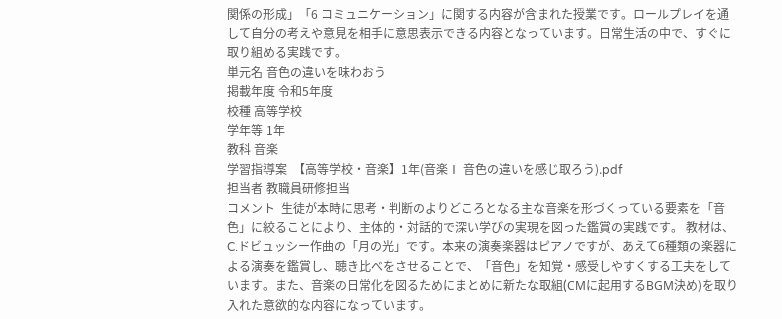関係の形成」「6 コミュニケーション」に関する内容が含まれた授業です。ロールプレイを通して自分の考えや意見を相手に意思表示できる内容となっています。日常生活の中で、すぐに取り組める実践です。
単元名 音色の違いを味わおう
掲載年度 令和5年度
校種 高等学校
学年等 1年
教科 音楽
学習指導案  【高等学校・音楽】1年(音楽Ⅰ 音色の違いを感じ取ろう).pdf
担当者 教職員研修担当
コメント  生徒が本時に思考・判断のよりどころとなる主な音楽を形づくっている要素を「音色」に絞ることにより、主体的・対話的で深い学びの実現を図った鑑賞の実践です。 教材は、C.ドビュッシー作曲の「月の光」です。本来の演奏楽器はピアノですが、あえて6種類の楽器による演奏を鑑賞し、聴き比べをさせることで、「音色」を知覚・感受しやすくする工夫をしています。また、音楽の日常化を図るためにまとめに新たな取組(CМに起用するBGМ決め)を取り入れた意欲的な内容になっています。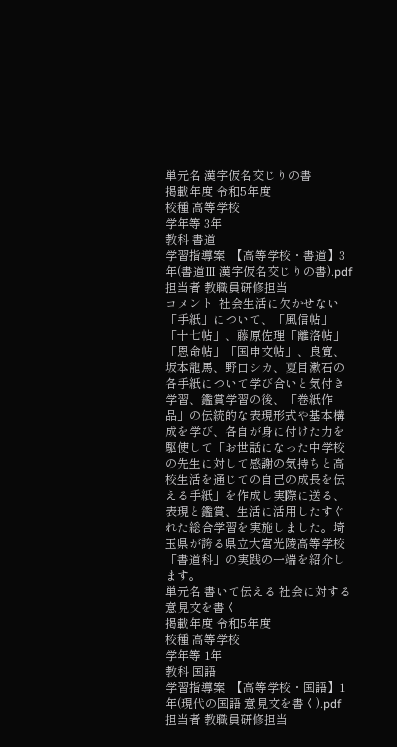単元名 漢字仮名交じりの書
掲載年度 令和5年度
校種 高等学校
学年等 3年
教科 書道
学習指導案  【高等学校・書道】3年(書道Ⅲ 漢字仮名交じりの書).pdf
担当者 教職員研修担当
コメント  社会生活に欠かせない「手紙」について、「風信帖」「十七帖」、藤原佐理「離洛帖」「恩命帖」「国申文帖」、良寛、坂本龍馬、野口シカ、夏目漱石の各手紙について学び合いと気付き学習、鑑賞学習の後、「巻紙作品」の伝統的な表現形式や基本構成を学び、各自が身に付けた力を駆使して「お世話になった中学校の先生に対して感謝の気持ちと高校生活を通じての自己の成長を伝える手紙」を作成し実際に送る、表現と鑑賞、生活に活用したすぐれた総合学習を実施しました。埼玉県が誇る県立大宮光陵高等学校「書道科」の実践の一端を紹介します。
単元名 書いて伝える 社会に対する意見文を書く
掲載年度 令和5年度
校種 高等学校
学年等 1年
教科 国語
学習指導案  【高等学校・国語】1年(現代の国語 意見文を書く).pdf
担当者 教職員研修担当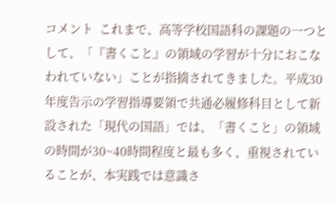コメント  これまで、高等学校国語科の課題の一つとして、「『書くこと』の領域の学習が十分におこなわれていない」ことが指摘されてきました。平成30年度告示の学習指導要領で共通必履修科目として新設された「現代の国語」では、「書くこと」の領域の時間が30~40時間程度と最も多く、重視されていることが、本実践では意識さ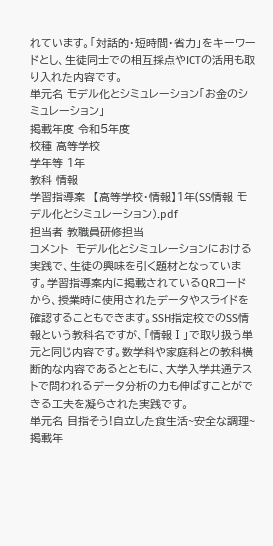れています。「対話的・短時間・省力」をキーワードとし、生徒同士での相互採点やICTの活用も取り入れた内容です。
単元名 モデル化とシミュレーション「お金のシミュレーション」
掲載年度 令和5年度
校種 高等学校
学年等 1年
教科 情報
学習指導案  【高等学校・情報】1年(SS情報 モデル化とシミュレーション).pdf
担当者 教職員研修担当
コメント  モデル化とシミュレーションにおける実践で、生徒の興味を引く題材となっています。学習指導案内に掲載されているQRコードから、授業時に使用されたデータやスライドを確認することもできます。SSH指定校でのSS情報という教科名ですが、「情報Ⅰ」で取り扱う単元と同じ内容です。数学科や家庭科との教科横断的な内容であるとともに、大学入学共通テストで問われるデータ分析の力も伸ばすことができる工夫を凝らされた実践です。
単元名 目指そう!自立した食生活~安全な調理~
掲載年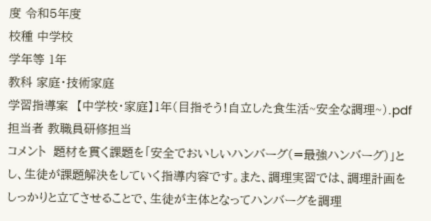度 令和5年度
校種 中学校
学年等 1年
教科 家庭・技術家庭
学習指導案  【中学校・家庭】1年(目指そう!自立した食生活~安全な調理~).pdf
担当者 教職員研修担当
コメント  題材を貫く課題を「安全でおいしいハンバーグ(=最強ハンバーグ)」とし、生徒が課題解決をしていく指導内容です。また、調理実習では、調理計画をしっかりと立てさせることで、生徒が主体となってハンバーグを調理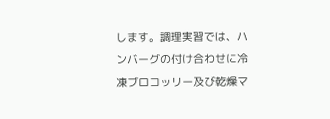します。調理実習では、ハンバーグの付け合わせに冷凍ブロコッリー及び乾燥マ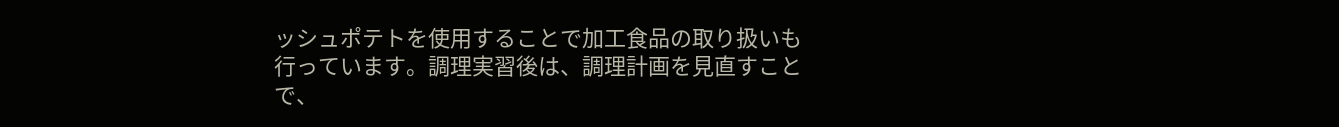ッシュポテトを使用することで加工食品の取り扱いも行っています。調理実習後は、調理計画を見直すことで、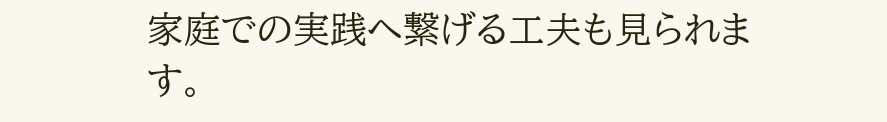家庭での実践へ繋げる工夫も見られます。